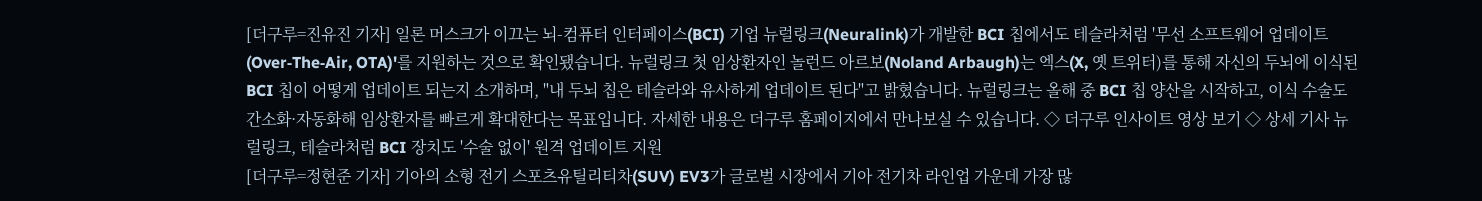[더구루=진유진 기자] 일론 머스크가 이끄는 뇌-컴퓨터 인터페이스(BCI) 기업 뉴럴링크(Neuralink)가 개발한 BCI 칩에서도 테슬라처럼 '무선 소프트웨어 업데이트(Over‑The‑Air, OTA)'를 지원하는 것으로 확인됐습니다. 뉴럴링크 첫 임상환자인 놀런드 아르보(Noland Arbaugh)는 엑스(X, 옛 트위터)를 통해 자신의 두뇌에 이식된 BCI 칩이 어떻게 업데이트 되는지 소개하며, "내 두뇌 칩은 테슬라와 유사하게 업데이트 된다"고 밝혔습니다. 뉴럴링크는 올해 중 BCI 칩 양산을 시작하고, 이식 수술도 간소화·자동화해 임상환자를 빠르게 확대한다는 목표입니다. 자세한 내용은 더구루 홈페이지에서 만나보실 수 있습니다. ◇ 더구루 인사이트 영상 보기 ◇ 상세 기사 뉴럴링크, 테슬라처럼 BCI 장치도 '수술 없이' 원격 업데이트 지원
[더구루=정현준 기자] 기아의 소형 전기 스포츠유틸리티차(SUV) EV3가 글로벌 시장에서 기아 전기차 라인업 가운데 가장 많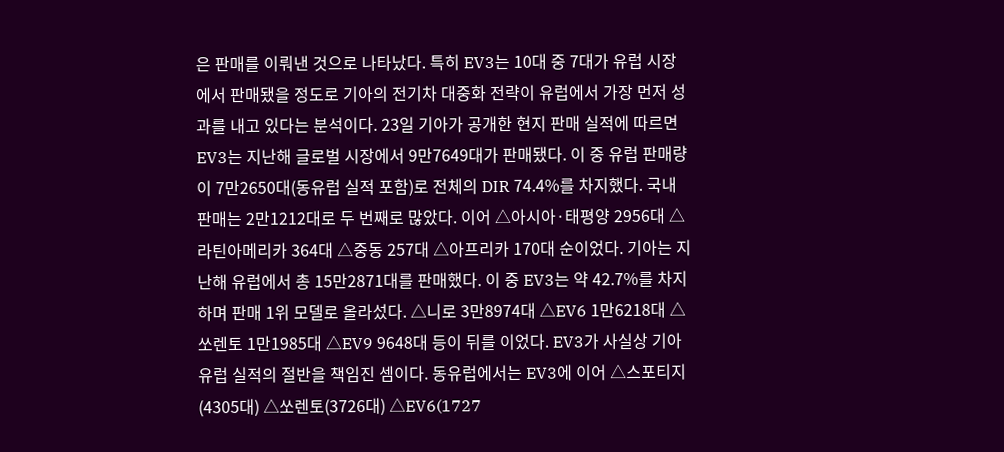은 판매를 이뤄낸 것으로 나타났다. 특히 EV3는 10대 중 7대가 유럽 시장에서 판매됐을 정도로 기아의 전기차 대중화 전략이 유럽에서 가장 먼저 성과를 내고 있다는 분석이다. 23일 기아가 공개한 현지 판매 실적에 따르면 EV3는 지난해 글로벌 시장에서 9만7649대가 판매됐다. 이 중 유럽 판매량이 7만2650대(동유럽 실적 포함)로 전체의 DIR 74.4%를 차지했다. 국내 판매는 2만1212대로 두 번째로 많았다. 이어 △아시아·태평양 2956대 △라틴아메리카 364대 △중동 257대 △아프리카 170대 순이었다. 기아는 지난해 유럽에서 총 15만2871대를 판매했다. 이 중 EV3는 약 42.7%를 차지하며 판매 1위 모델로 올라섰다. △니로 3만8974대 △EV6 1만6218대 △쏘렌토 1만1985대 △EV9 9648대 등이 뒤를 이었다. EV3가 사실상 기아 유럽 실적의 절반을 책임진 셈이다. 동유럽에서는 EV3에 이어 △스포티지(4305대) △쏘렌토(3726대) △EV6(1727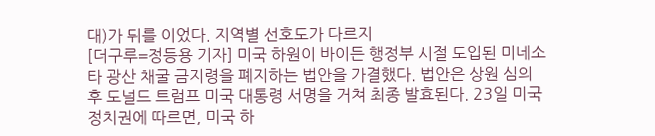대)가 뒤를 이었다. 지역별 선호도가 다르지
[더구루=정등용 기자] 미국 하원이 바이든 행정부 시절 도입된 미네소타 광산 채굴 금지령을 폐지하는 법안을 가결했다. 법안은 상원 심의 후 도널드 트럼프 미국 대통령 서명을 거쳐 최종 발효된다. 23일 미국 정치권에 따르면, 미국 하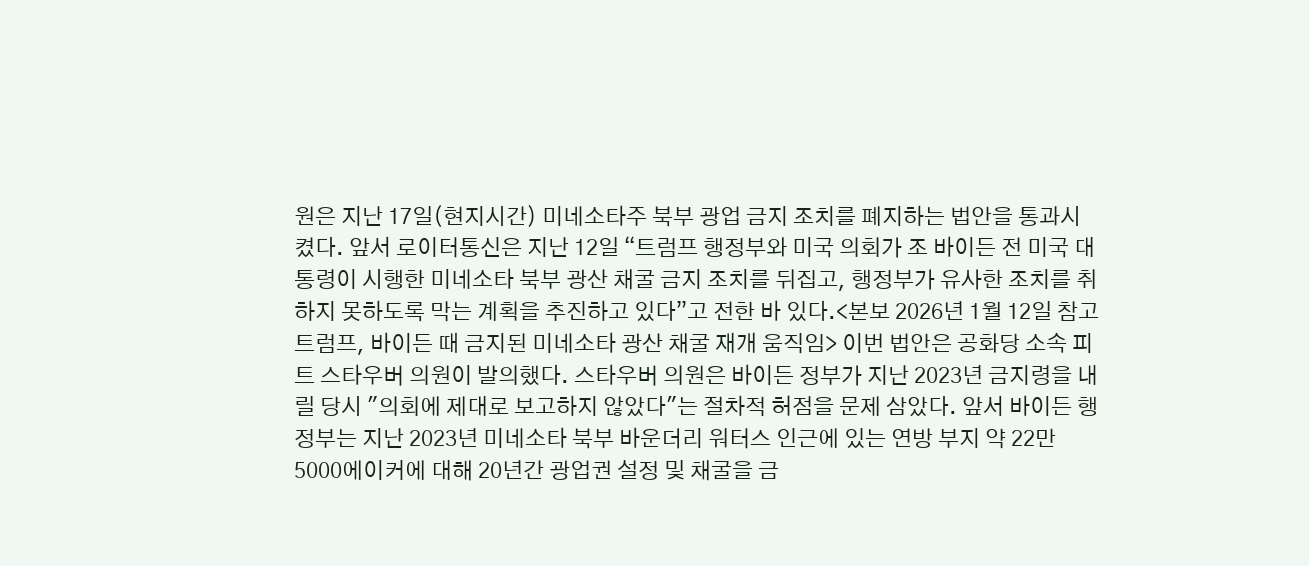원은 지난 17일(현지시간) 미네소타주 북부 광업 금지 조치를 폐지하는 법안을 통과시켰다. 앞서 로이터통신은 지난 12일 “트럼프 행정부와 미국 의회가 조 바이든 전 미국 대통령이 시행한 미네소타 북부 광산 채굴 금지 조치를 뒤집고, 행정부가 유사한 조치를 취하지 못하도록 막는 계획을 추진하고 있다”고 전한 바 있다.<본보 2026년 1월 12일 참고 트럼프, 바이든 때 금지된 미네소타 광산 채굴 재개 움직임> 이번 법안은 공화당 소속 피트 스타우버 의원이 발의했다. 스타우버 의원은 바이든 정부가 지난 2023년 금지령을 내릴 당시 "의회에 제대로 보고하지 않았다"는 절차적 허점을 문제 삼았다. 앞서 바이든 행정부는 지난 2023년 미네소타 북부 바운더리 워터스 인근에 있는 연방 부지 약 22만5000에이커에 대해 20년간 광업권 설정 및 채굴을 금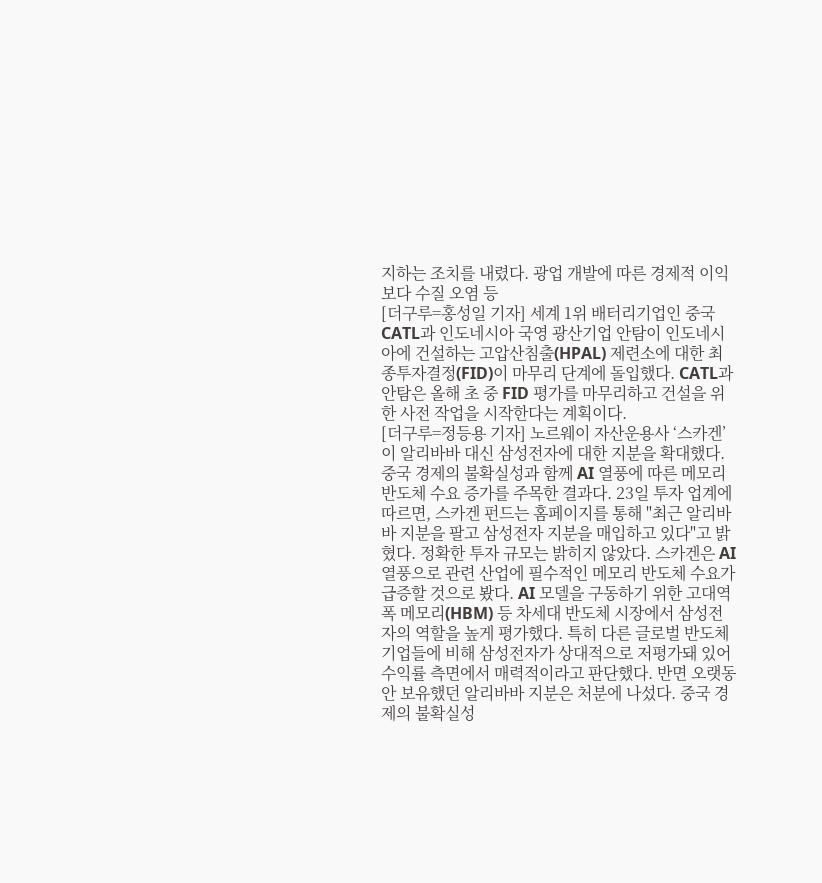지하는 조치를 내렸다. 광업 개발에 따른 경제적 이익보다 수질 오염 등
[더구루=홍성일 기자] 세계 1위 배터리기업인 중국 CATL과 인도네시아 국영 광산기업 안탐이 인도네시아에 건설하는 고압산침출(HPAL) 제련소에 대한 최종투자결정(FID)이 마무리 단계에 돌입했다. CATL과 안탐은 올해 초 중 FID 평가를 마무리하고 건설을 위한 사전 작업을 시작한다는 계획이다.
[더구루=정등용 기자] 노르웨이 자산운용사 ‘스카겐’이 알리바바 대신 삼성전자에 대한 지분을 확대했다. 중국 경제의 불확실성과 함께 AI 열풍에 따른 메모리 반도체 수요 증가를 주목한 결과다. 23일 투자 업계에 따르면, 스카겐 펀드는 홈페이지를 통해 "최근 알리바바 지분을 팔고 삼성전자 지분을 매입하고 있다"고 밝혔다. 정확한 투자 규모는 밝히지 않았다. 스카겐은 AI 열풍으로 관련 산업에 필수적인 메모리 반도체 수요가 급증할 것으로 봤다. AI 모델을 구동하기 위한 고대역폭 메모리(HBM) 등 차세대 반도체 시장에서 삼성전자의 역할을 높게 평가했다. 특히 다른 글로벌 반도체 기업들에 비해 삼성전자가 상대적으로 저평가돼 있어 수익률 측면에서 매력적이라고 판단했다. 반면 오랫동안 보유했던 알리바바 지분은 처분에 나섰다. 중국 경제의 불확실성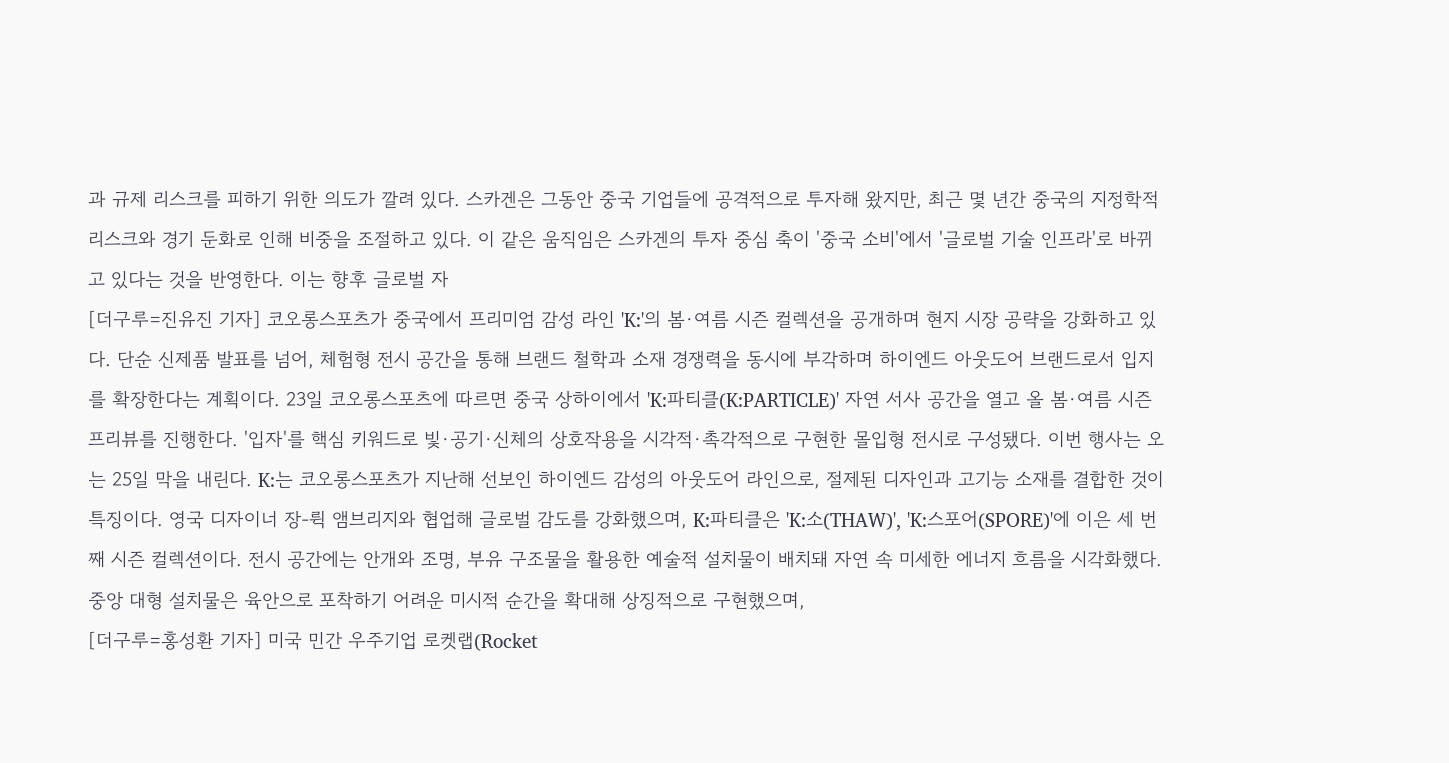과 규제 리스크를 피하기 위한 의도가 깔려 있다. 스카겐은 그동안 중국 기업들에 공격적으로 투자해 왔지만, 최근 몇 년간 중국의 지정학적 리스크와 경기 둔화로 인해 비중을 조절하고 있다. 이 같은 움직임은 스카겐의 투자 중심 축이 '중국 소비'에서 '글로벌 기술 인프라'로 바뀌고 있다는 것을 반영한다. 이는 향후 글로벌 자
[더구루=진유진 기자] 코오롱스포츠가 중국에서 프리미엄 감성 라인 'K:'의 봄·여름 시즌 컬렉션을 공개하며 현지 시장 공략을 강화하고 있다. 단순 신제품 발표를 넘어, 체험형 전시 공간을 통해 브랜드 철학과 소재 경쟁력을 동시에 부각하며 하이엔드 아웃도어 브랜드로서 입지를 확장한다는 계획이다. 23일 코오롱스포츠에 따르면 중국 상하이에서 'K:파티클(K:PARTICLE)' 자연 서사 공간을 열고 올 봄·여름 시즌 프리뷰를 진행한다. '입자'를 핵심 키워드로 빛·공기·신체의 상호작용을 시각적·촉각적으로 구현한 몰입형 전시로 구성됐다. 이번 행사는 오는 25일 막을 내린다. K:는 코오롱스포츠가 지난해 선보인 하이엔드 감성의 아웃도어 라인으로, 절제된 디자인과 고기능 소재를 결합한 것이 특징이다. 영국 디자이너 장-뤽 앰브리지와 협업해 글로벌 감도를 강화했으며, K:파티클은 'K:소(THAW)', 'K:스포어(SPORE)'에 이은 세 번째 시즌 컬렉션이다. 전시 공간에는 안개와 조명, 부유 구조물을 활용한 예술적 설치물이 배치돼 자연 속 미세한 에너지 흐름을 시각화했다. 중앙 대형 설치물은 육안으로 포착하기 어려운 미시적 순간을 확대해 상징적으로 구현했으며,
[더구루=홍성환 기자] 미국 민간 우주기업 로켓랩(Rocket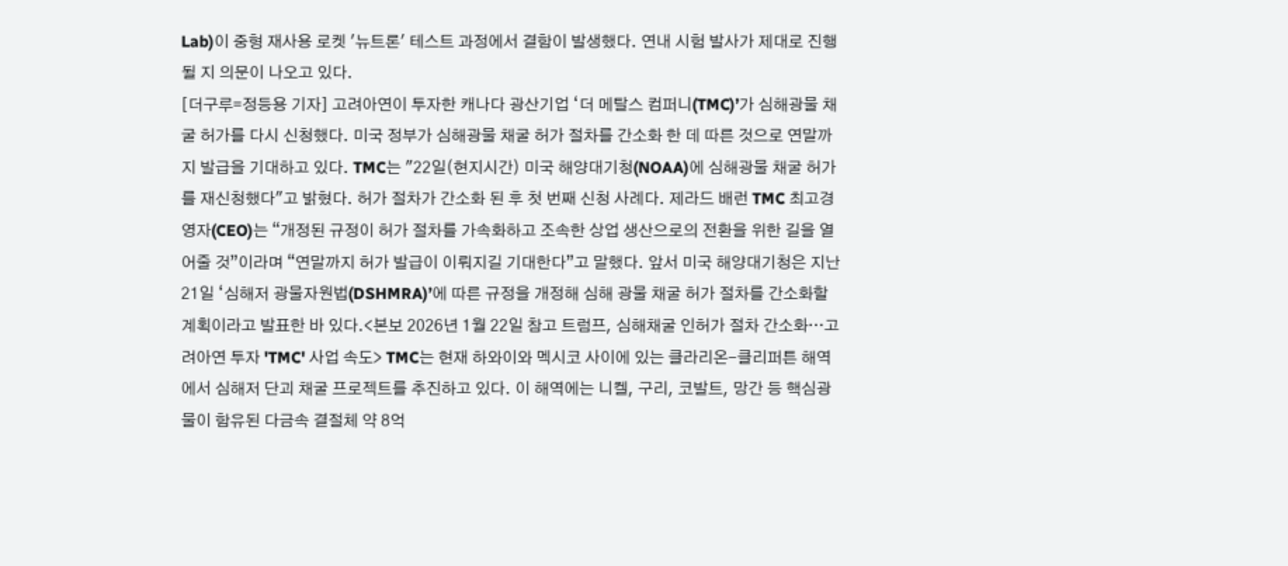Lab)이 중형 재사용 로켓 '뉴트론' 테스트 과정에서 결함이 발생했다. 연내 시험 발사가 제대로 진행될 지 의문이 나오고 있다.
[더구루=정등용 기자] 고려아연이 투자한 캐나다 광산기업 ‘더 메탈스 컴퍼니(TMC)’가 심해광물 채굴 허가를 다시 신청했다. 미국 정부가 심해광물 채굴 허가 절차를 간소화 한 데 따른 것으로 연말까지 발급을 기대하고 있다. TMC는 "22일(현지시간) 미국 해양대기청(NOAA)에 심해광물 채굴 허가를 재신청했다"고 밝혔다. 허가 절차가 간소화 된 후 첫 번째 신청 사례다. 제라드 배런 TMC 최고경영자(CEO)는 “개정된 규정이 허가 절차를 가속화하고 조속한 상업 생산으로의 전환을 위한 길을 열어줄 것”이라며 “연말까지 허가 발급이 이뤄지길 기대한다”고 말했다. 앞서 미국 해양대기청은 지난 21일 ‘심해저 광물자원법(DSHMRA)’에 따른 규정을 개정해 심해 광물 채굴 허가 절차를 간소화할 계획이라고 발표한 바 있다.<본보 2026년 1월 22일 참고 트럼프, 심해채굴 인허가 절차 간소화…고려아연 투자 'TMC' 사업 속도> TMC는 현재 하와이와 멕시코 사이에 있는 클라리온-클리퍼튼 해역에서 심해저 단괴 채굴 프로젝트를 추진하고 있다. 이 해역에는 니켈, 구리, 코발트, 망간 등 핵심광물이 함유된 다금속 결절체 약 8억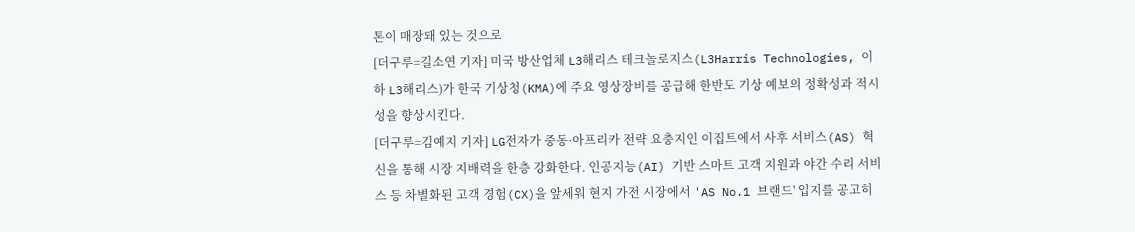톤이 매장돼 있는 것으로
[더구루=길소연 기자] 미국 방산업체 L3해리스 테크놀로지스(L3Harris Technologies, 이하 L3해리스)가 한국 기상청(KMA)에 주요 영상장비를 공급해 한반도 기상 예보의 정확성과 적시성을 향상시킨다.
[더구루=김예지 기자] LG전자가 중동·아프리카 전략 요충지인 이집트에서 사후 서비스(AS) 혁신을 통해 시장 지배력을 한층 강화한다. 인공지능(AI) 기반 스마트 고객 지원과 야간 수리 서비스 등 차별화된 고객 경험(CX)을 앞세워 현지 가전 시장에서 'AS No.1 브랜드' 입지를 공고히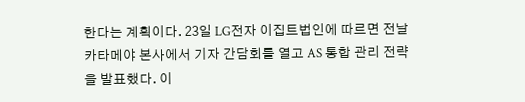한다는 계획이다. 23일 LG전자 이집트법인에 따르면 전날 카타메야 본사에서 기자 간담회를 열고 AS 통합 관리 전략을 발표했다. 이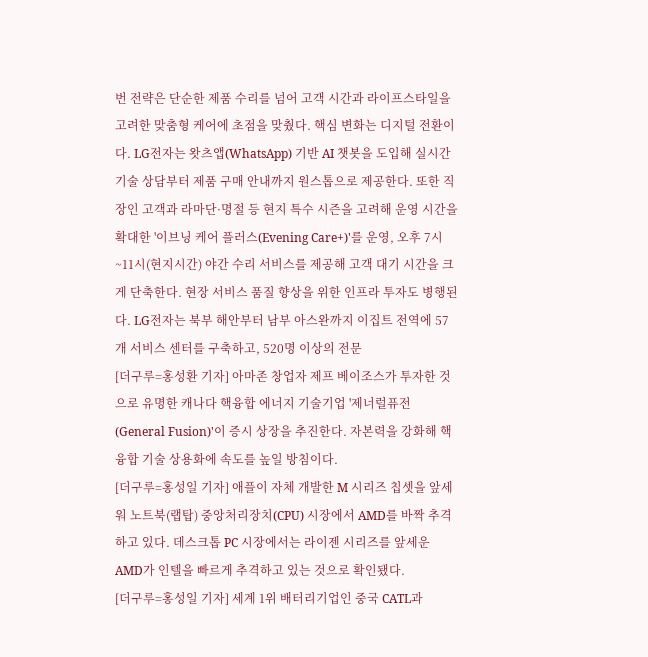번 전략은 단순한 제품 수리를 넘어 고객 시간과 라이프스타일을 고려한 맞춤형 케어에 초점을 맞췄다. 핵심 변화는 디지털 전환이다. LG전자는 왓츠앱(WhatsApp) 기반 AI 챗봇을 도입해 실시간 기술 상담부터 제품 구매 안내까지 원스톱으로 제공한다. 또한 직장인 고객과 라마단·명절 등 현지 특수 시즌을 고려해 운영 시간을 확대한 '이브닝 케어 플러스(Evening Care+)'를 운영, 오후 7시~11시(현지시간) 야간 수리 서비스를 제공해 고객 대기 시간을 크게 단축한다. 현장 서비스 품질 향상을 위한 인프라 투자도 병행된다. LG전자는 북부 해안부터 남부 아스완까지 이집트 전역에 57개 서비스 센터를 구축하고, 520명 이상의 전문
[더구루=홍성환 기자] 아마존 창업자 제프 베이조스가 투자한 것으로 유명한 캐나다 핵융합 에너지 기술기업 '제너럴퓨전(General Fusion)'이 증시 상장을 추진한다. 자본력을 강화해 핵융합 기술 상용화에 속도를 높일 방침이다.
[더구루=홍성일 기자] 애플이 자체 개발한 M 시리즈 칩셋을 앞세워 노트북(랩탑) 중앙처리장치(CPU) 시장에서 AMD를 바짝 추격하고 있다. 데스크톱 PC 시장에서는 라이젠 시리즈를 앞세운 AMD가 인텔을 빠르게 추격하고 있는 것으로 확인됐다.
[더구루=홍성일 기자] 세계 1위 배터리기업인 중국 CATL과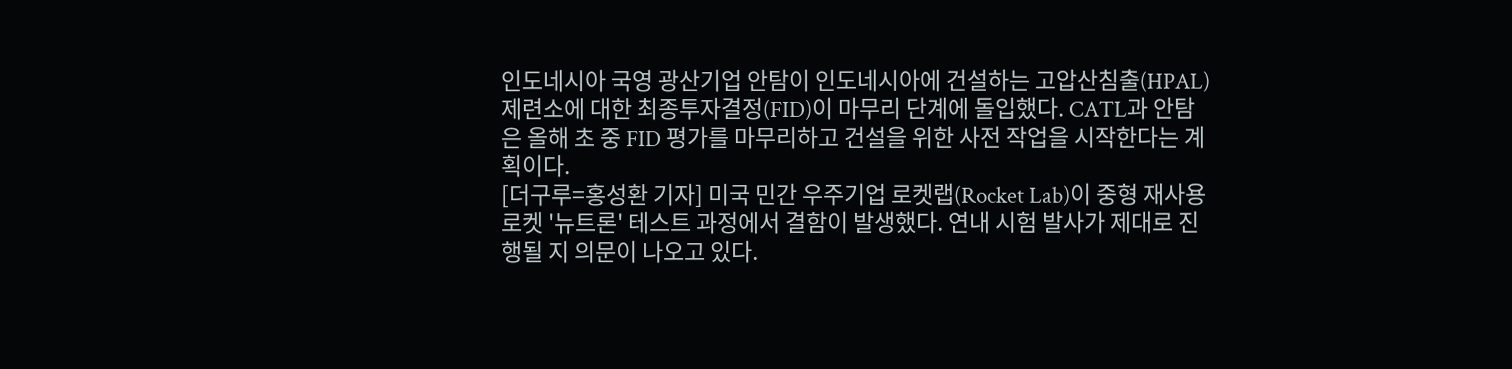인도네시아 국영 광산기업 안탐이 인도네시아에 건설하는 고압산침출(HPAL) 제련소에 대한 최종투자결정(FID)이 마무리 단계에 돌입했다. CATL과 안탐은 올해 초 중 FID 평가를 마무리하고 건설을 위한 사전 작업을 시작한다는 계획이다.
[더구루=홍성환 기자] 미국 민간 우주기업 로켓랩(Rocket Lab)이 중형 재사용 로켓 '뉴트론' 테스트 과정에서 결함이 발생했다. 연내 시험 발사가 제대로 진행될 지 의문이 나오고 있다.